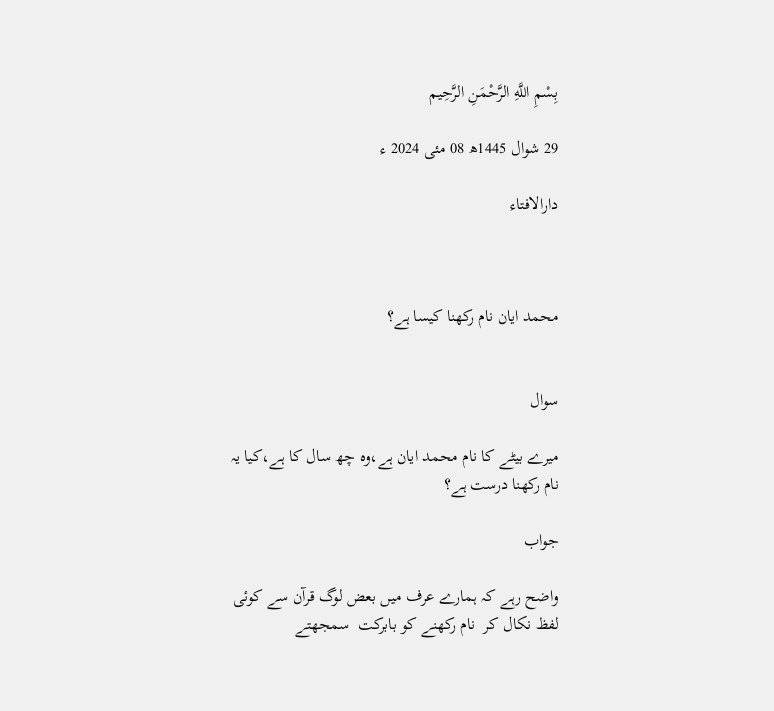بِسْمِ اللَّهِ الرَّحْمَنِ الرَّحِيم

29 شوال 1445ھ 08 مئی 2024 ء

دارالافتاء



محمد ایان نام رکھنا کیسا ہے؟


سوال

میرے بیٹے کا نام محمد ایان ہے،وہ چھ سال کا ہے،کیا یہ نام رکھنا درست ہے؟

جواب

واضح رہے کہ ہمارے عرف میں بعض لوگ قرآن سے کوئی لفظ نکال کر  نام رکھنے کو بابرکت  سمجھتے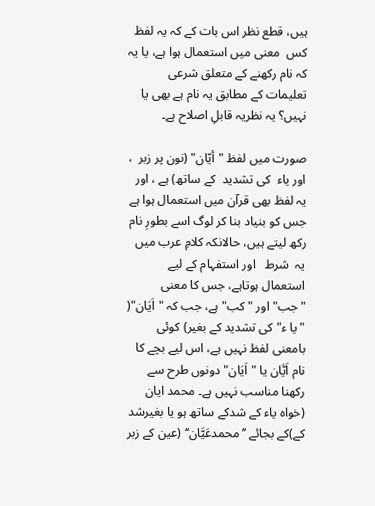ہیں، قطع نظر اس بات کے کہ یہ لفظ کس  معنی میں استعمال ہوا ہے، یا یہ کہ نام رکھنے کے متعلق شرعی تعلیمات کے مطابق یہ نام ہے بھی یا نہیں؟ یہ نظریہ قابلِ اصلاح ہے۔

صورت میں لفظ "أيّان" (نون پر زبر  ،  اور یاء  کی تشدید  کے ساتھ) ہے ، اور یہ لفظ بھی قرآن میں استعمال ہوا ہے جس کو بنیاد بنا کر لوگ اسے بطورِ نام رکھ لیتے ہیں، حالانکہ کلامِ عرب میں یہ  شرط   اور استفہام كے ليے استعمال ہوتاہے، جس کا معنی  "جب" اور "کب" ہے، جب کہ "اَیَان"( "یا ء" کی تشدید کے بغیر) کوئی بامعنی لفظ نہیں ہے، اس لیے بچے کا نام اَیَّان یا "اَیَان" دونوں طرح سے رکھنا مناسب نہیں ہے۔ محمد ایان (خواہ یاء کے شدکے ساتھ ہو یا بغیرشد کے)کے بجائے ’’محمدعَیَّان‘‘ (عین کے زبر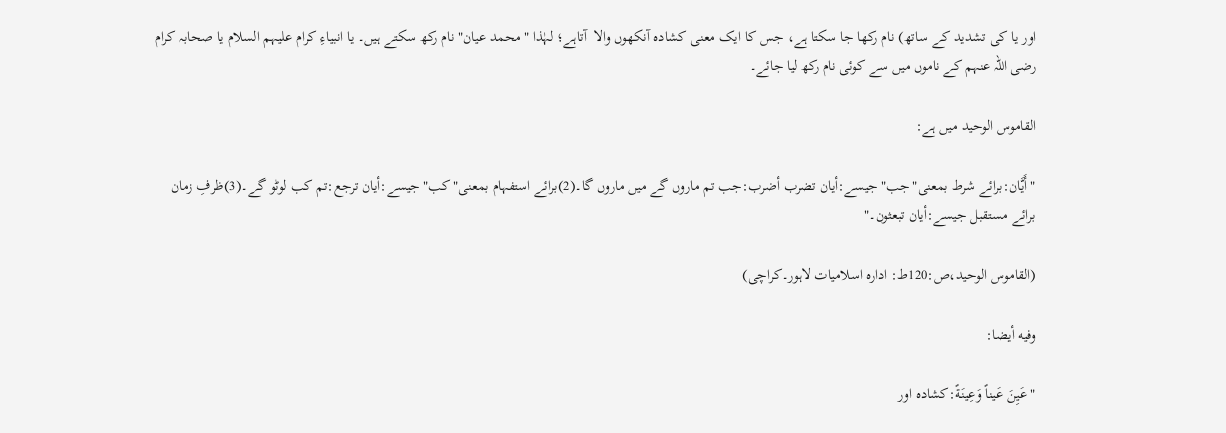اور یا کی تشدید کے ساتھ) نام رکھا جا سکتا ہے، جس کا ایک معنی کشادہ آنکھوں والا  آتاہے؛ لہٰذا "محمد عیان" نام رکھ سکتے ہیں۔ یا انبیاءِ کرام علیہم السلام یا صحابہ کرام رضی اللہ عنہم کے ناموں میں سے کوئی نام رکھ لیا جائے۔

القاموس الوحید میں ہے:

"أَیَّان:برائے شرط بمعنی"جب"جیسے:أيان تضرب أضرب:جب تم ماروں گے میں ماروں گا۔(2)برائے استفہام بمعنی"کب"جیسے:أيان ترجع:تم کب لوٹو گے۔(3)ظرفِ زمان برائے مستقبل جیسے:أيان تبعثون۔"

(القاموس الوحید،ص:120ط: ادارہ اسلامیات لاہور۔کراچی)

وفيه أيضا:

"عَيِنَ عَيناً وَعِينَةً:کشادہ اور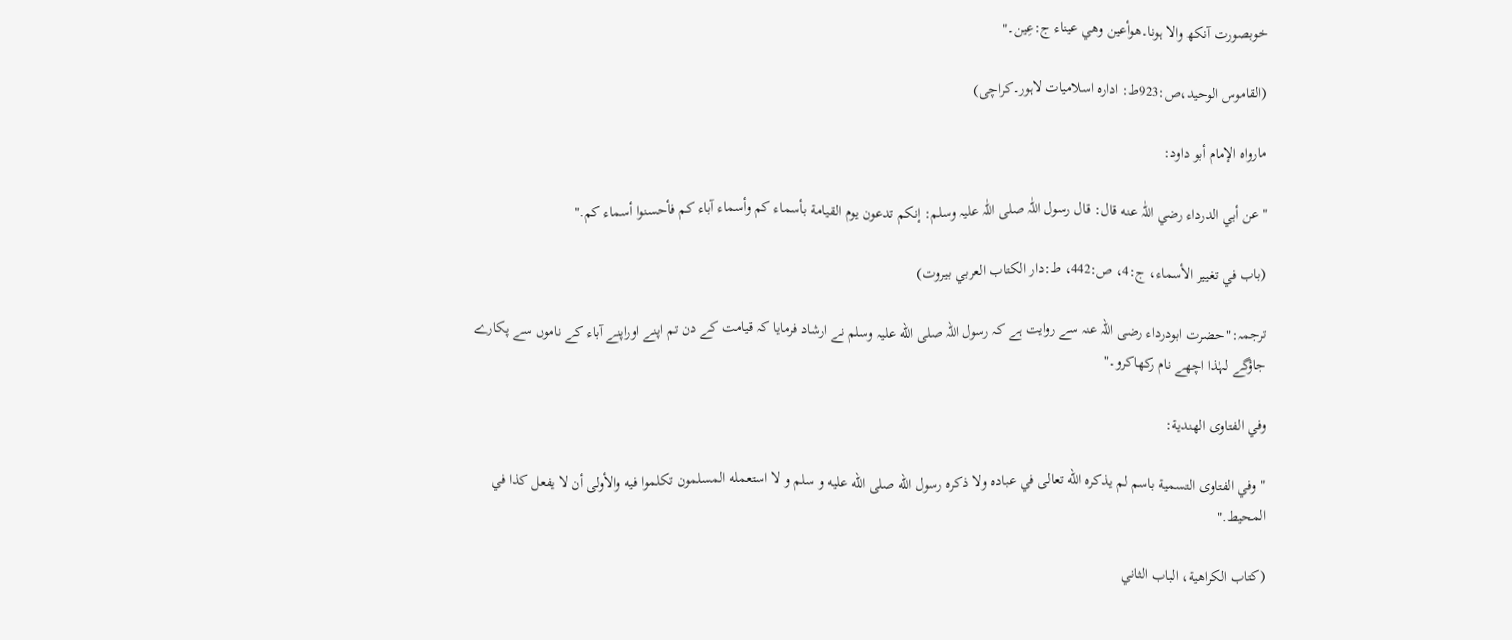خوبصورت آنکھ والا ہونا۔هوأعين وهي عيناء ج:عِين۔"

(القاموس الوحید،ص:923ط: ادارہ اسلامیات لاہور۔کراچی)

مارواه الإمام أبو داود:

"عن أبي الدرداء رضي اللّٰہ عنه قال: قال رسول اللّٰہ صلی اللّٰہ علیہ وسلم: إنکم تدعون یوم القیامة بأسماء کم وأسماء آباء کم فأحسنوا أسماء کم."

(باب في تغییر الأسماء، ج:4، ص:442، ط:دار الکتاب العربي بیروت)

ترجمہ:"حضرت ابودرداء رضی اللہ عنہ سے روایت ہے کہ رسول اللہ صلى الله عليہ وسلم نے ارشاد فرمایا کہ قیامت کے دن تم اپنے اوراپنے آباء کے ناموں سے پکارے جاؤگے لہٰذا اچھے نام رکھاکرو۔"

وفي الفتاوی الهندیة:

"وفي الفتاوى التسمية باسم لم يذكره الله تعالى في عباده ولا ذكره رسول الله صلى الله عليه و سلم و لا استعمله المسلمون تكلموا فيه والأولى أن لا يفعل كذا في المحيط."

(کتاب الکراهیة، الباب الثاني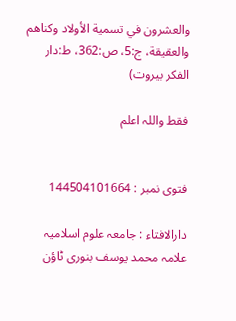والعشرون في تسمية الأولاد وكناهم والعقيقة، ج:5، ص:362، ط:دار الفکر بيروت)

فقط واللہ اعلم


فتوی نمبر : 144504101664

دارالافتاء : جامعہ علوم اسلامیہ علامہ محمد یوسف بنوری ٹاؤن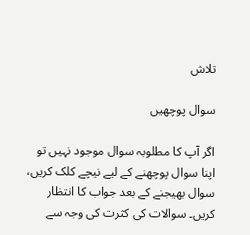تلاش

سوال پوچھیں

اگر آپ کا مطلوبہ سوال موجود نہیں تو اپنا سوال پوچھنے کے لیے نیچے کلک کریں، سوال بھیجنے کے بعد جواب کا انتظار کریں۔ سوالات کی کثرت کی وجہ سے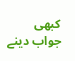کبھی جواب دینے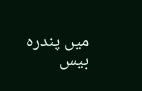میں پندرہ بیس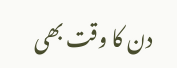دن کا وقت بھی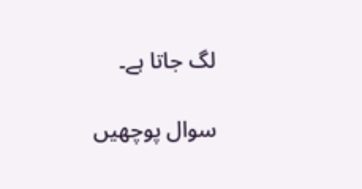لگ جاتا ہے۔

سوال پوچھیں